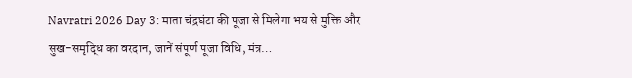Navratri 2026 Day 3: माता चंद्रघंटा की पूजा से मिलेगा भय से मुक्ति और सुख-समृद्धि का वरदान, जानें संपूर्ण पूजा विधि, मंत्र…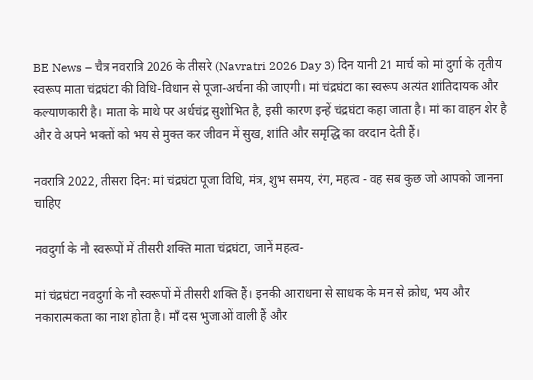BE News – चैत्र नवरात्रि 2026 के तीसरे (Navratri 2026 Day 3) दिन यानी 21 मार्च को मां दुर्गा के तृतीय स्वरूप माता चंद्रघंटा की विधि-विधान से पूजा-अर्चना की जाएगी। मां चंद्रघंटा का स्वरूप अत्यंत शांतिदायक और कल्याणकारी है। माता के माथे पर अर्धचंद्र सुशोभित है, इसी कारण इन्हें चंद्रघंटा कहा जाता है। मां का वाहन शेर है और वे अपने भक्तों को भय से मुक्त कर जीवन में सुख, शांति और समृद्धि का वरदान देती हैं।

नवरात्रि 2022, तीसरा दिन: मां चंद्रघंटा पूजा विधि, मंत्र, शुभ समय, रंग, महत्व - वह सब कुछ जो आपको जानना चाहिए

नवदुर्गा के नौ स्वरूपों में तीसरी शक्ति माता चंद्रघंटा, जानें महत्व-

मां चंद्रघंटा नवदुर्गा के नौ स्वरूपों में तीसरी शक्ति हैं। इनकी आराधना से साधक के मन से क्रोध, भय और नकारात्मकता का नाश होता है। माँ दस भुजाओं वाली हैं और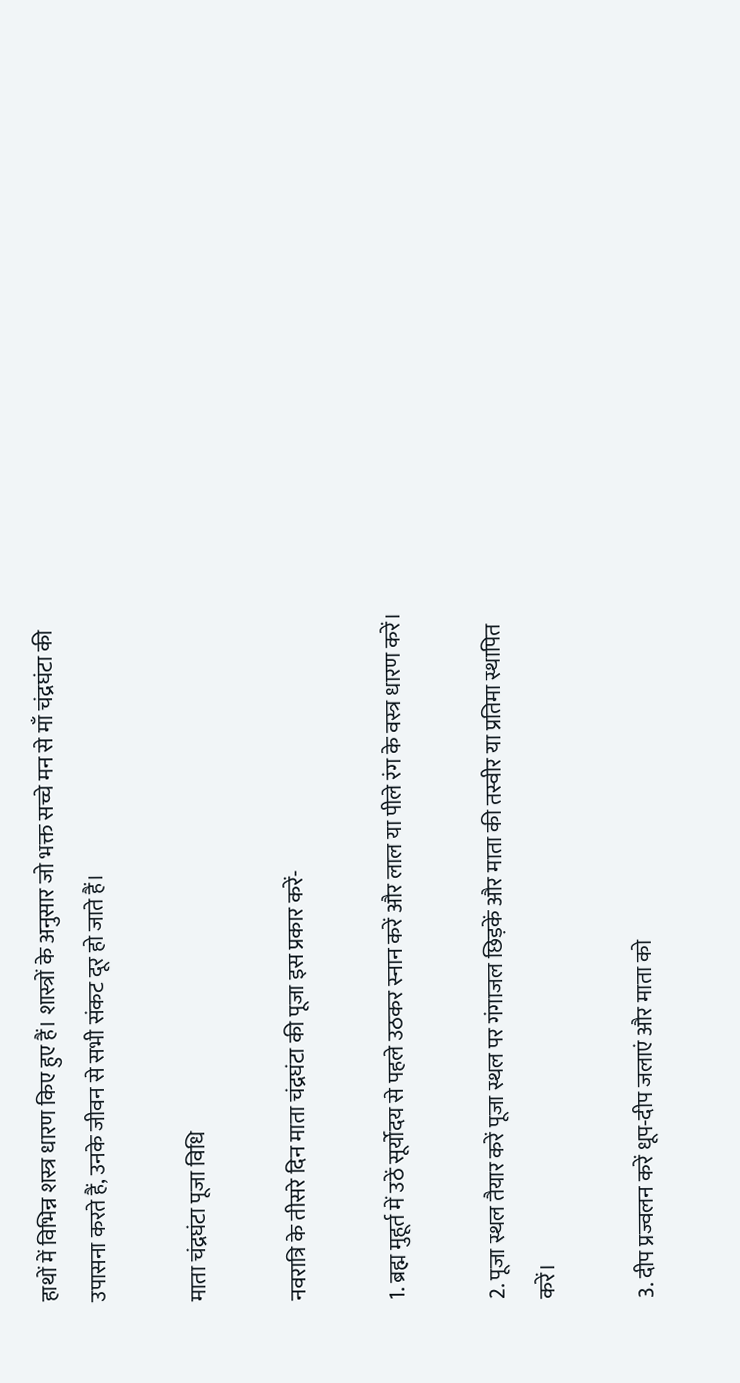हाथों में विभिन्न शस्त्र धारण किए हुए हैं। शास्त्रों के अनुसार जो भक्त सच्चे मन से माँ चंद्रघंटा की उपासना करते हैं, उनके जीवन से सभी संकट दूर हो जाते हैं।

माता चंद्रघंटा पूजा विधि

नवरात्रि के तीसरे दिन माता चंद्रघंटा की पूजा इस प्रकार करें-

1. ब्रह्म मुहूर्त में उठें सूर्योदय से पहले उठकर स्नान करें और लाल या पीले रंग के वस्त्र धारण करें।

2. पूजा स्थल तैयार करें पूजा स्थल पर गंगाजल छिड़कें और माता की तस्वीर या प्रतिमा स्थापित करें।

3. दीप प्रज्वलन करें धूप-दीप जलाएं और माता को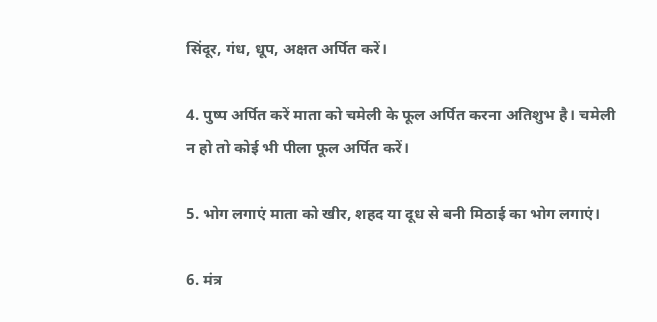सिंदूर, गंध, धूप, अक्षत अर्पित करें।

4. पुष्प अर्पित करें माता को चमेली के फूल अर्पित करना अतिशुभ है। चमेली न हो तो कोई भी पीला फूल अर्पित करें।

5. भोग लगाएं माता को खीर, शहद या दूध से बनी मिठाई का भोग लगाएं।

6. मंत्र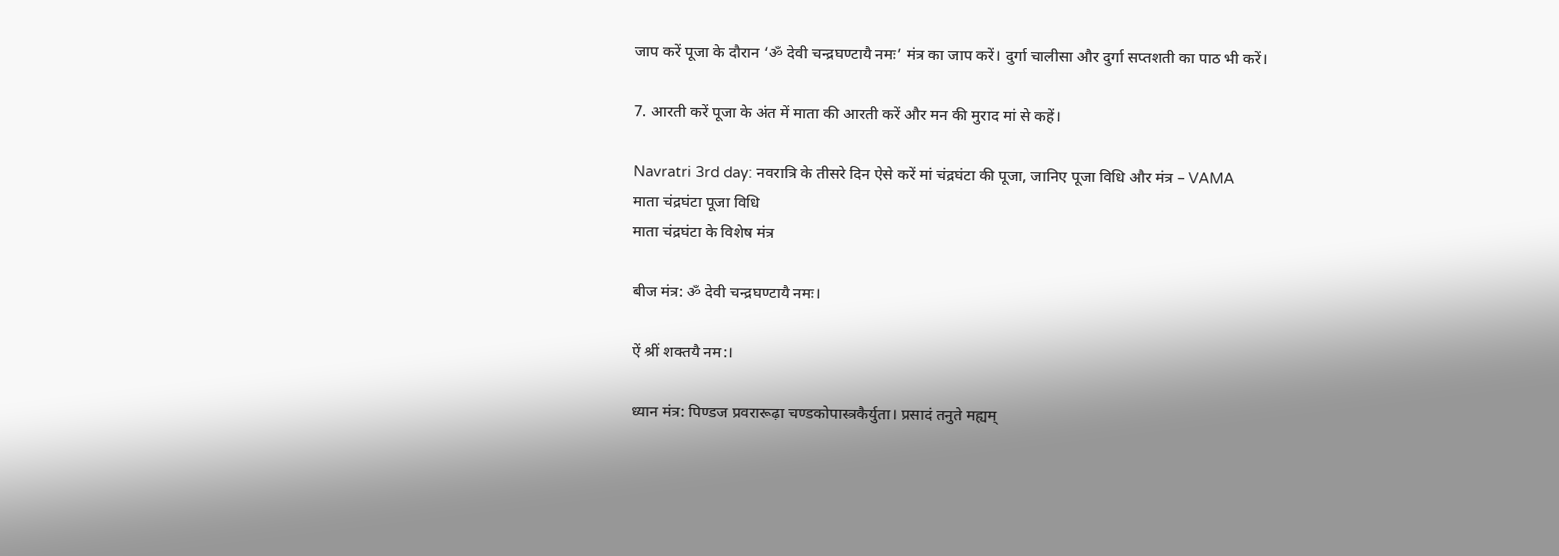जाप करें पूजा के दौरान ‘ॐ देवी चन्द्रघण्टायै नमः’ मंत्र का जाप करें। दुर्गा चालीसा और दुर्गा सप्तशती का पाठ भी करें।

7. आरती करें पूजा के अंत में माता की आरती करें और मन की मुराद मां से कहें।

Navratri 3rd day: नवरात्रि के तीसरे दिन ऐसे करें मां चंद्रघंटा की पूजा, जानिए पूजा विधि और मंत्र – VAMA
माता चंद्रघंटा पूजा विधि
माता चंद्रघंटा के विशेष मंत्र

बीज मंत्र: ॐ देवी चन्द्रघण्टायै नमः।

ऐं श्रीं शक्तयै नम:।

ध्यान मंत्र: पिण्डज प्रवरारूढ़ा चण्डकोपास्त्रकैर्युता। प्रसादं तनुते मह्यम्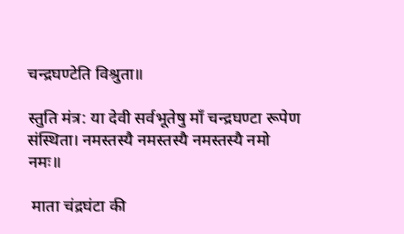चन्द्रघण्टेति विश्रुता॥

स्तुति मंत्र: या देवी सर्वभू‍तेषु माँ चन्द्रघण्टा रूपेण संस्थिता। नमस्तस्यै नमस्तस्यै नमस्तस्यै नमो नमः॥

 माता चंद्रघंटा की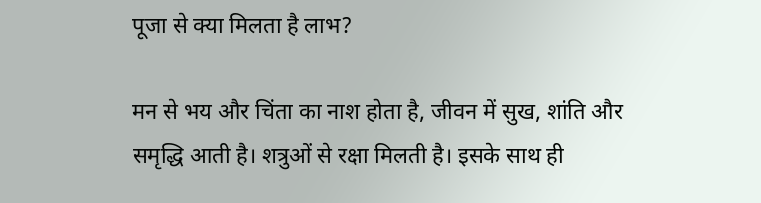पूजा से क्या मिलता है लाभ?

मन से भय और चिंता का नाश होता है, जीवन में सुख, शांति और समृद्धि आती है। शत्रुओं से रक्षा मिलती है। इसके साथ ही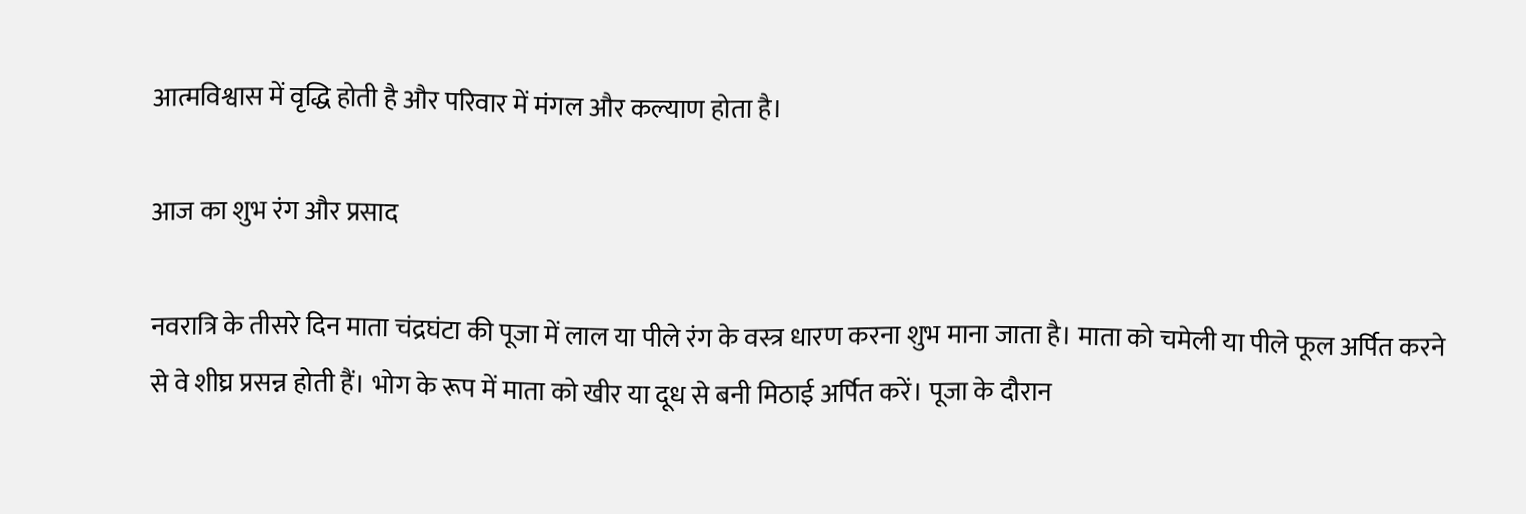आत्मविश्वास में वृद्धि होती है और परिवार में मंगल और कल्याण होता है।

आज का शुभ रंग और प्रसाद

नवरात्रि के तीसरे दिन माता चंद्रघंटा की पूजा में लाल या पीले रंग के वस्त्र धारण करना शुभ माना जाता है। माता को चमेली या पीले फूल अर्पित करने से वे शीघ्र प्रसन्न होती हैं। भोग के रूप में माता को खीर या दूध से बनी मिठाई अर्पित करें। पूजा के दौरान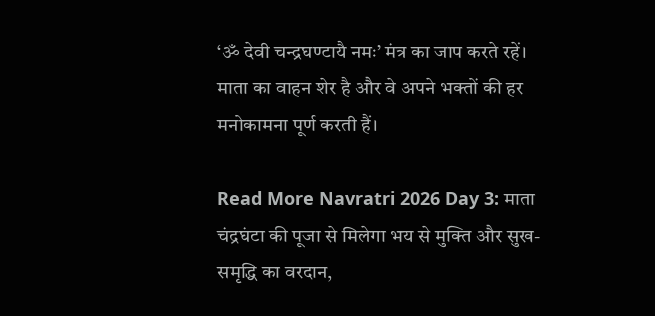‘ॐ देवी चन्द्रघण्टायै नमः’ मंत्र का जाप करते रहें। माता का वाहन शेर है और वे अपने भक्तों की हर मनोकामना पूर्ण करती हैं।

Read More Navratri 2026 Day 3: माता चंद्रघंटा की पूजा से मिलेगा भय से मुक्ति और सुख-समृद्धि का वरदान,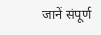जानें संपूर्ण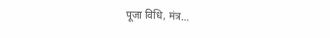पूजा विधि, मंत्र…